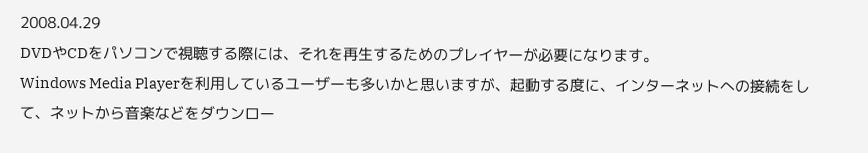2008.04.29
DVDやCDをパソコンで視聴する際には、それを再生するためのプレイヤーが必要になります。
Windows Media Playerを利用しているユーザーも多いかと思いますが、起動する度に、インターネットへの接続をして、ネットから音楽などをダウンロー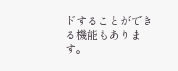ドすることができる機能もあります。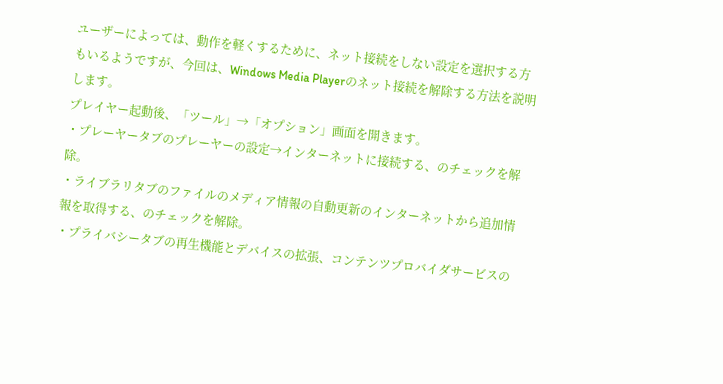ユーザーによっては、動作を軽くするために、ネット接続をしない設定を選択する方もいるようですが、今回は、Windows Media Playerのネット接続を解除する方法を説明します。
プレイヤー起動後、「ツール」→「オプション」画面を開きます。
・プレーヤータブのプレーヤーの設定→インターネットに接続する、のチェックを解除。
・ライブラリタブのファイルのメディア情報の自動更新のインターネットから追加情報を取得する、のチェックを解除。
・プライバシータブの再生機能とデバイスの拡張、コンテンツプロバイダサービスの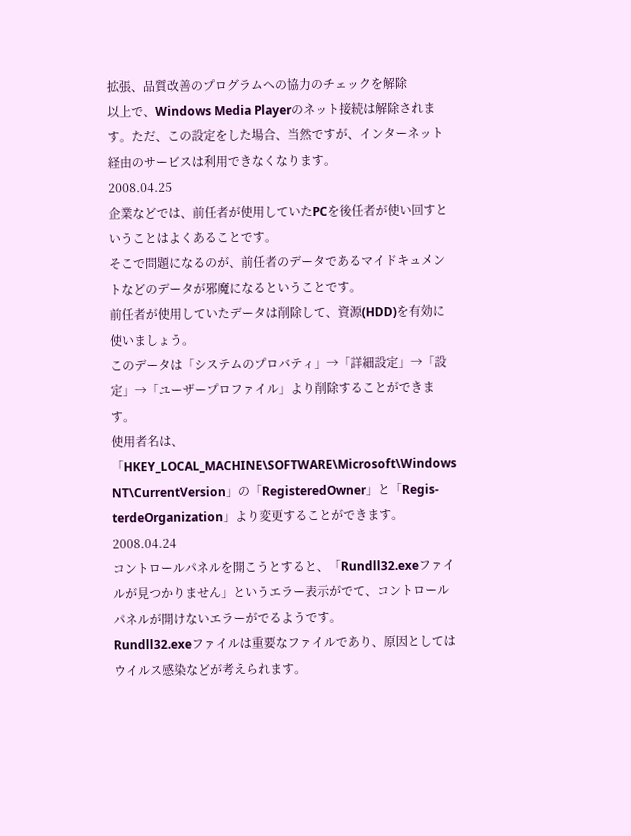拡張、品質改善のプログラムへの協力のチェックを解除
以上で、Windows Media Playerのネット接続は解除されます。ただ、この設定をした場合、当然ですが、インターネット経由のサービスは利用できなくなります。
2008.04.25
企業などでは、前任者が使用していたPCを後任者が使い回すということはよくあることです。
そこで問題になるのが、前任者のデータであるマイドキュメントなどのデータが邪魔になるということです。
前任者が使用していたデータは削除して、資源(HDD)を有効に使いましょう。
このデータは「システムのプロバティ」→「詳細設定」→「設定」→「ユーザープロファイル」より削除することができます。
使用者名は、「HKEY_LOCAL_MACHINE\SOFTWARE\Microsoft\Windows NT\CurrentVersion」の「RegisteredOwner」と「Regis-terdeOrganization」より変更することができます。
2008.04.24
コントロールパネルを開こうとすると、「Rundll32.exeファイルが見つかりません」というエラー表示がでて、コントロールパネルが開けないエラーがでるようです。
Rundll32.exeファイルは重要なファイルであり、原因としてはウイルス感染などが考えられます。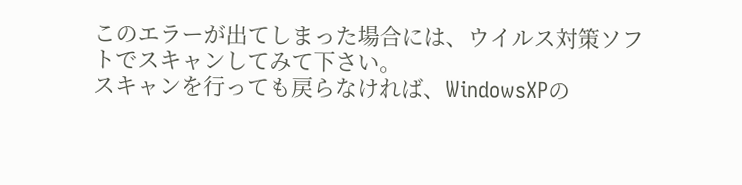このエラーが出てしまった場合には、ウイルス対策ソフトでスキャンしてみて下さい。
スキャンを行っても戻らなければ、WindowsXPの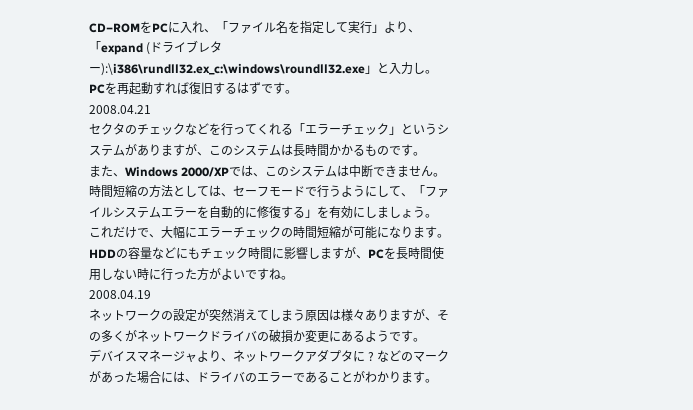CD−ROMをPCに入れ、「ファイル名を指定して実行」より、「expand (ドライブレター):\i386\rundll32.ex_c:\windows\roundll32.exe」と入力し。PCを再起動すれば復旧するはずです。
2008.04.21
セクタのチェックなどを行ってくれる「エラーチェック」というシステムがありますが、このシステムは長時間かかるものです。
また、Windows 2000/XPでは、このシステムは中断できません。
時間短縮の方法としては、セーフモードで行うようにして、「ファイルシステムエラーを自動的に修復する」を有効にしましょう。
これだけで、大幅にエラーチェックの時間短縮が可能になります。
HDDの容量などにもチェック時間に影響しますが、PCを長時間使用しない時に行った方がよいですね。
2008.04.19
ネットワークの設定が突然消えてしまう原因は様々ありますが、その多くがネットワークドライバの破損か変更にあるようです。
デバイスマネージャより、ネットワークアダプタに ? などのマークがあった場合には、ドライバのエラーであることがわかります。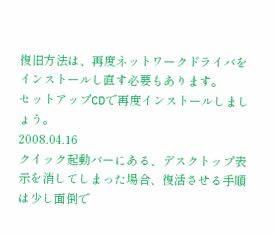復旧方法は、再度ネットワークドライバをインストールし直す必要もあります。
セットアップCDで再度インストールしましょう。
2008.04.16
クイック起動バーにある、デスクトップ表示を消してしまった場合、復活させる手順は少し面倒で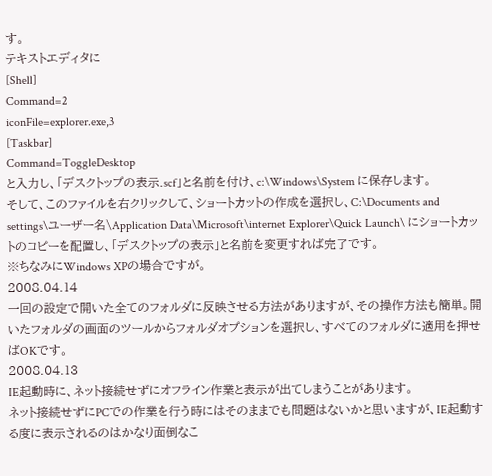す。
テキストエディタに
[Shell]
Command=2
iconFile=explorer.exe,3
[Taskbar]
Command=ToggleDesktop
と入力し、「デスクトップの表示.scf」と名前を付け、c:\Windows\System に保存します。
そして、このファイルを右クリックして、ショートカットの作成を選択し、C:\Documents and settings\ユーザー名\Application Data\Microsoft\internet Explorer\Quick Launch\ にショートカットのコピーを配置し、「デスクトップの表示」と名前を変更すれば完了です。
※ちなみにWindows XPの場合ですが。
2008.04.14
一回の設定で開いた全てのフォルダに反映させる方法がありますが、その操作方法も簡単。開いたフォルダの画面のツールからフォルダオプションを選択し、すべてのフォルダに適用を押せばOKです。
2008.04.13
IE起動時に、ネット接続せずにオフライン作業と表示が出てしまうことがあります。
ネット接続せずにPCでの作業を行う時にはそのままでも問題はないかと思いますが、IE起動する度に表示されるのはかなり面倒なこ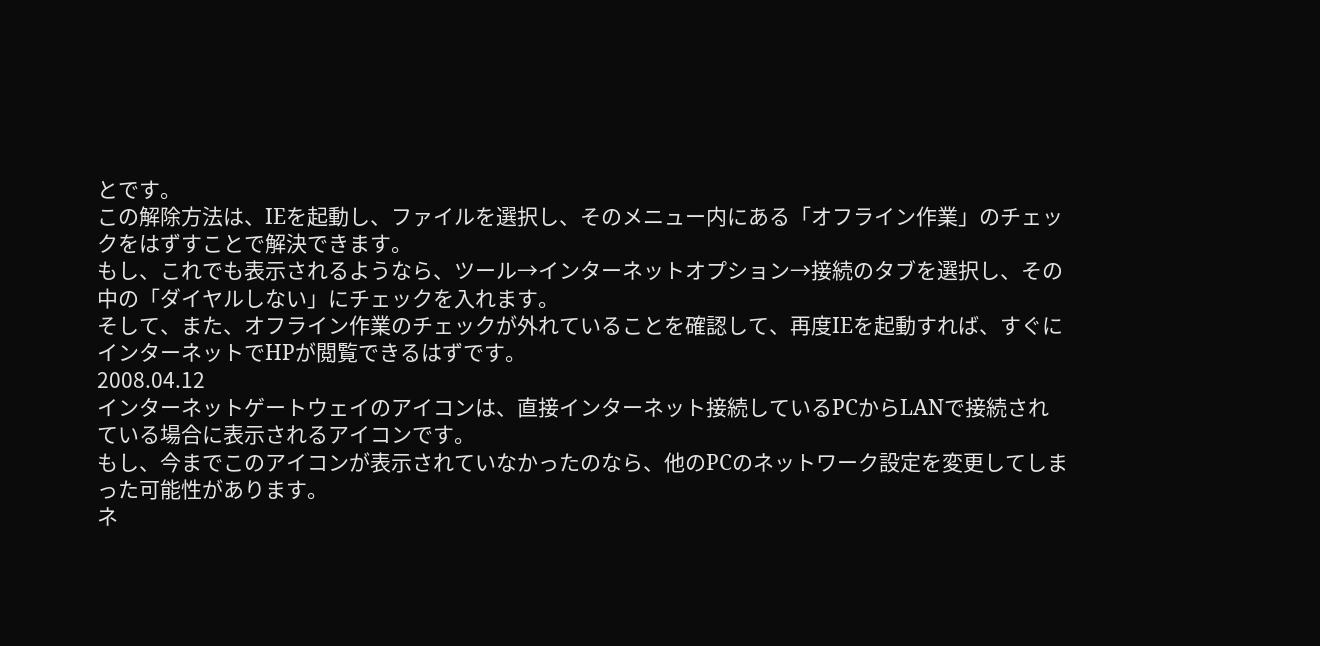とです。
この解除方法は、IEを起動し、ファイルを選択し、そのメニュー内にある「オフライン作業」のチェックをはずすことで解決できます。
もし、これでも表示されるようなら、ツール→インターネットオプション→接続のタブを選択し、その中の「ダイヤルしない」にチェックを入れます。
そして、また、オフライン作業のチェックが外れていることを確認して、再度IEを起動すれば、すぐにインターネットでHPが閲覧できるはずです。
2008.04.12
インターネットゲートウェイのアイコンは、直接インターネット接続しているPCからLANで接続されている場合に表示されるアイコンです。
もし、今までこのアイコンが表示されていなかったのなら、他のPCのネットワーク設定を変更してしまった可能性があります。
ネ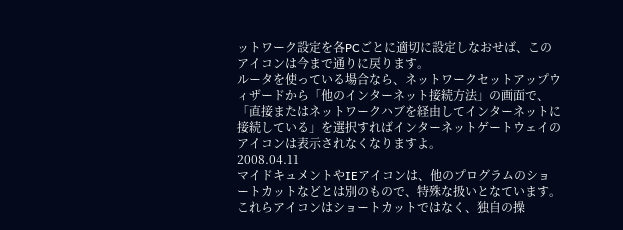ットワーク設定を各PCごとに適切に設定しなおせば、このアイコンは今まで通りに戻ります。
ルータを使っている場合なら、ネットワークセットアップウィザードから「他のインターネット接続方法」の画面で、「直接またはネットワークハブを経由してインターネットに接続している」を選択すればインターネットゲートウェイのアイコンは表示されなくなりますよ。
2008.04.11
マイドキュメントやIEアイコンは、他のプログラムのショートカットなどとは別のもので、特殊な扱いとなています。
これらアイコンはショートカットではなく、独自の操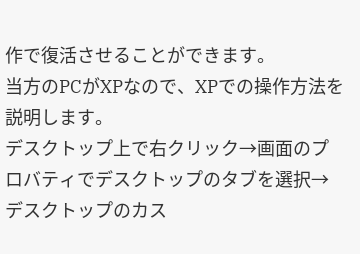作で復活させることができます。
当方のPCがXPなので、XPでの操作方法を説明します。
デスクトップ上で右クリック→画面のプロバティでデスクトップのタブを選択→デスクトップのカス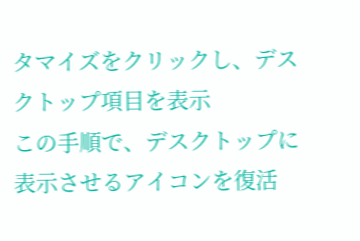タマイズをクリックし、デスクトップ項目を表示
この手順で、デスクトップに表示させるアイコンを復活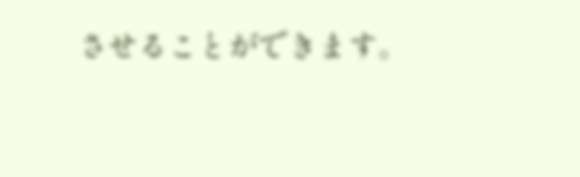させることができます。